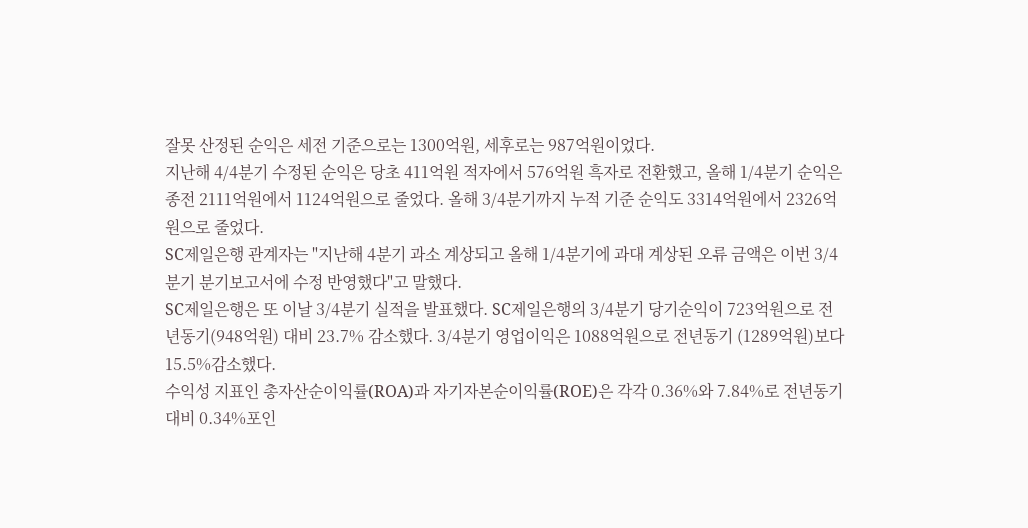잘못 산정된 순익은 세전 기준으로는 1300억원, 세후로는 987억원이었다.
지난해 4/4분기 수정된 순익은 당초 411억원 적자에서 576억원 흑자로 전환했고, 올해 1/4분기 순익은 종전 2111억원에서 1124억원으로 줄었다. 올해 3/4분기까지 누적 기준 순익도 3314억원에서 2326억원으로 줄었다.
SC제일은행 관계자는 "지난해 4분기 과소 계상되고 올해 1/4분기에 과대 계상된 오류 금액은 이번 3/4분기 분기보고서에 수정 반영했다"고 말했다.
SC제일은행은 또 이날 3/4분기 실적을 발표했다. SC제일은행의 3/4분기 당기순익이 723억원으로 전년동기(948억원) 대비 23.7% 감소했다. 3/4분기 영업이익은 1088억원으로 전년동기 (1289억원)보다 15.5%감소했다.
수익성 지표인 총자산순이익률(ROA)과 자기자본순이익률(ROE)은 각각 0.36%와 7.84%로 전년동기대비 0.34%포인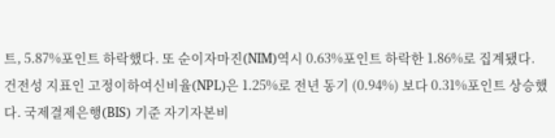트, 5.87%포인트 하락했다. 또 순이자마진(NIM)역시 0.63%포인트 하락한 1.86%로 집계됐다.
건전성 지표인 고정이하여신비율(NPL)은 1.25%로 전년 동기 (0.94%) 보다 0.31%포인트 상승했다. 국제결제은행(BIS) 기준 자기자본비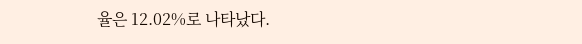율은 12.02%로 나타났다.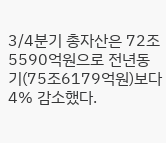3/4분기 총자산은 72조5590억원으로 전년동기(75조6179억원)보다 4% 감소했다.